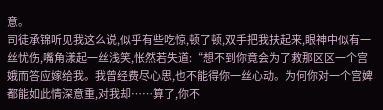意。
司徒承锦听见我这么说,似乎有些吃惊,顿了顿,双手把我扶起来,眼神中似有一丝忧伤,嘴角漾起一丝浅笑,怅然若失道:“想不到你竟会为了救那区区一个宫娥而答应嫁给我。我曾经费尽心思,也不能得你一丝心动。为何你对一个宫婢都能如此情深意重,对我却……算了,你不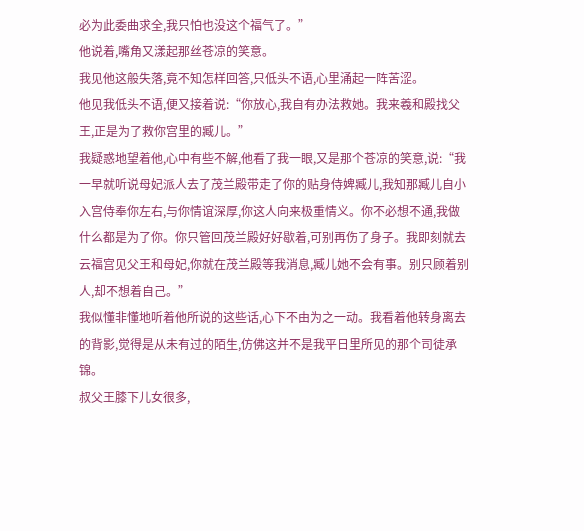必为此委曲求全,我只怕也没这个福气了。”
他说着,嘴角又漾起那丝苍凉的笑意。
我见他这般失落,竟不知怎样回答,只低头不语,心里涌起一阵苦涩。
他见我低头不语,便又接着说:“你放心,我自有办法救她。我来羲和殿找父王,正是为了救你宫里的臧儿。”
我疑惑地望着他,心中有些不解,他看了我一眼,又是那个苍凉的笑意,说:“我一早就听说母妃派人去了茂兰殿带走了你的贴身侍婢臧儿,我知那臧儿自小入宫侍奉你左右,与你情谊深厚,你这人向来极重情义。你不必想不通,我做什么都是为了你。你只管回茂兰殿好好歇着,可别再伤了身子。我即刻就去云福宫见父王和母妃,你就在茂兰殿等我消息,臧儿她不会有事。别只顾着别人,却不想着自己。”
我似懂非懂地听着他所说的这些话,心下不由为之一动。我看着他转身离去的背影,觉得是从未有过的陌生,仿佛这并不是我平日里所见的那个司徒承锦。
叔父王膝下儿女很多,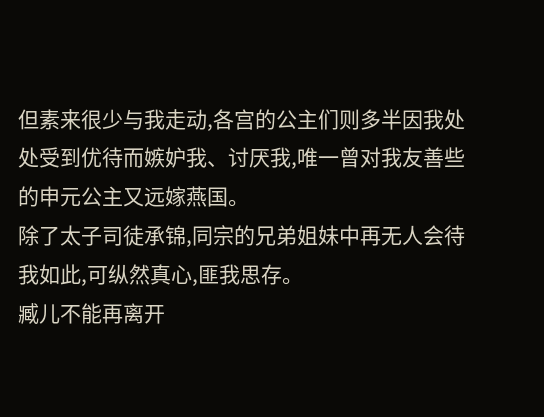但素来很少与我走动,各宫的公主们则多半因我处处受到优待而嫉妒我、讨厌我,唯一曾对我友善些的申元公主又远嫁燕国。
除了太子司徒承锦,同宗的兄弟姐妹中再无人会待我如此,可纵然真心,匪我思存。
臧儿不能再离开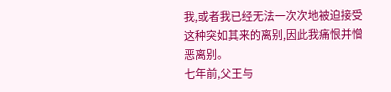我,或者我已经无法一次次地被迫接受这种突如其来的离别,因此我痛恨并憎恶离别。
七年前,父王与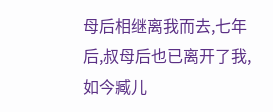母后相继离我而去,七年后,叔母后也已离开了我,如今臧儿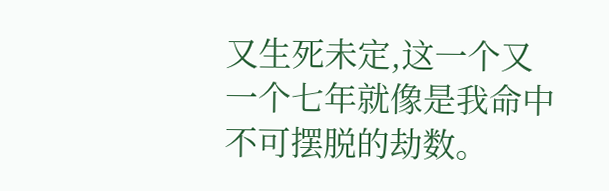又生死未定,这一个又一个七年就像是我命中不可摆脱的劫数。